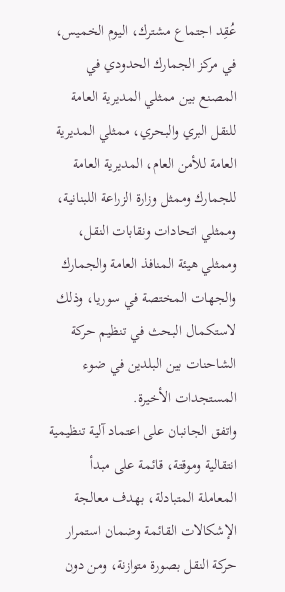عُقِد اجتماع مشترك، اليوم الخميس، في مركز الجمارك الحدودي في المصنع بين ممثلي المديرية العامة للنقل البري والبحري، ممثلي المديرية العامة للأمن العام، المديرية العامة للجمارك وممثل وزارة الزراعة اللبنانية، وممثلي اتحادات ونقابات النقل، وممثلي هيئة المنافذ العامة والجمارك والجهات المختصة في سوريا، وذلك لاستكمال البحث في تنظيم حركة الشاحنات بين البلدين في ضوء المستجدات الأخيرة.
واتفق الجانبان على اعتماد آلية تنظيمية انتقالية وموقتة، قائمة على مبدأ المعاملة المتبادلة، بهدف معالجة الإشكالات القائمة وضمان استمرار حركة النقل بصورة متوازنة، ومن دون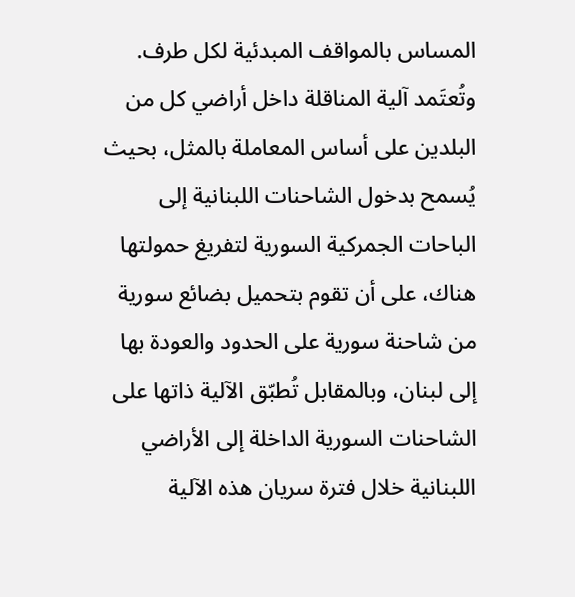المساس بالمواقف المبدئية لكل طرف.
وتُعتَمد آلية المناقلة داخل أراضي كل من البلدين على أساس المعاملة بالمثل، بحيث يُسمح بدخول الشاحنات اللبنانية إلى الباحات الجمركية السورية لتفريغ حمولتها هناك، على أن تقوم بتحميل بضائع سورية من شاحنة سورية على الحدود والعودة بها إلى لبنان، وبالمقابل تُطبّق الآلية ذاتها على الشاحنات السورية الداخلة إلى الأراضي اللبنانية خلال فترة سريان هذه الآلية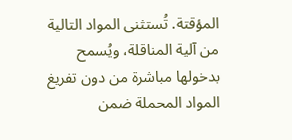المؤقتة. تُستثنى المواد التالية من آلية المناقلة، ويُسمح بدخولها مباشرة من دون تفريغ المواد المحملة ضمن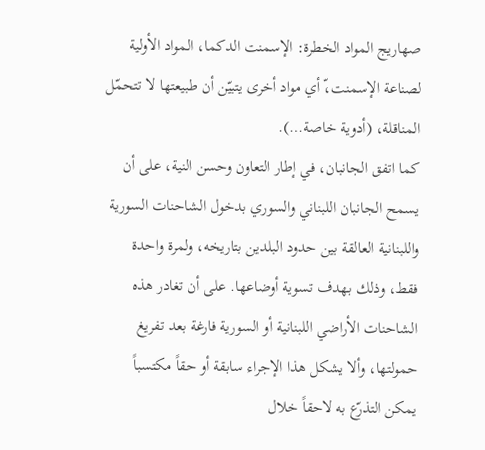صهاريج المواد الخطرة: الإسمنت الدكما، المواد الأولية لصناعة الإسمنت،ّ أي مواد أخرى يتبيّن أن طبيعتها لا تتحمّل المناقلة، (أدوية خاصة…).
كما اتفق الجانبان، في إطار التعاون وحسن النية، على أن يسمح الجانبان اللبناني والسوري بدخول الشاحنات السورية واللبنانية العالقة بين حدود البلدين بتاريخه، ولمرة واحدة فقط، وذلك بهدف تسوية أوضاعها. على أن تغادر هذه الشاحنات الأراضي اللبنانية أو السورية فارغة بعد تفريغ حمولتها، وألا يشكل هذا الإجراء سابقة أو حقاً مكتسباً يمكن التذرّع به لاحقاً خلال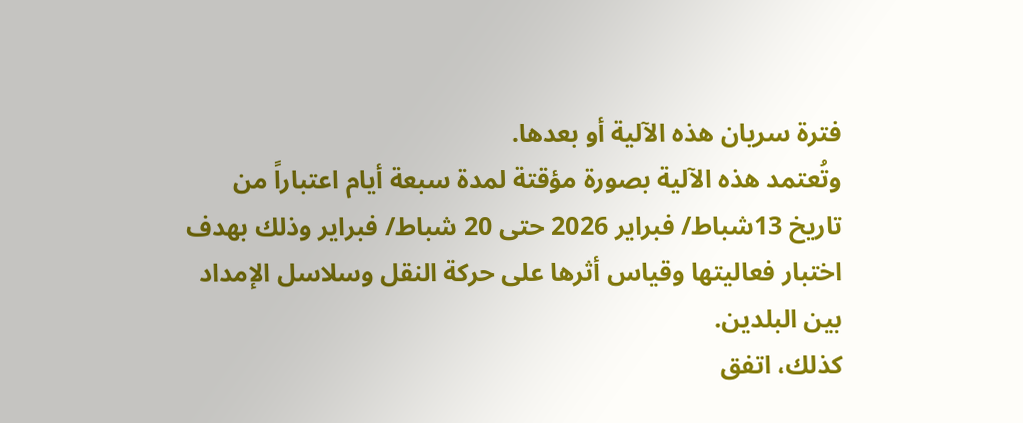فترة سريان هذه الآلية أو بعدها.
وتُعتمد هذه الآلية بصورة مؤقتة لمدة سبعة أيام اعتباراً من تاريخ 13شباط/ فبراير 2026 حتى 20 شباط/ فبراير وذلك بهدف اختبار فعاليتها وقياس أثرها على حركة النقل وسلاسل الإمداد بين البلدين.
كذلك، اتفق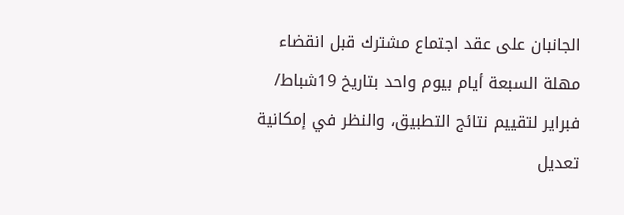الجانبان على عقد اجتماع مشترك قبل انقضاء مهلة السبعة أيام بيوم واحد بتاريخ 19شباط/ فبراير لتقييم نتائج التطبيق، والنظر في إمكانية تعديل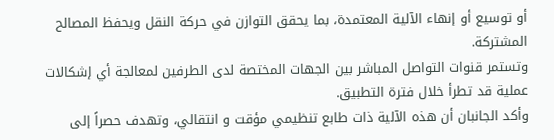أو توسيع أو إنهاء الآلية المعتمدة، بما يحقق التوازن في حركة النقل ويحفظ المصالح المشتركة.
وتستمر قنوات التواصل المباشر بين الجهات المختصة لدى الطرفين لمعالجة أي إشكالات عملية قد تطرأ خلال فترة التطبيق.
وأكد الجانبان أن هذه الآلية ذات طابع تنظيمي مؤقت و انتقالي، وتهدف حصراً إلى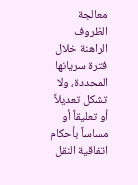معالجة الظروف الراهنة خلال فترة سريانها المحددة، ولا تشكل تعديلاً أو تعليقاً أو مساساً بأحكام اتفاقية النقل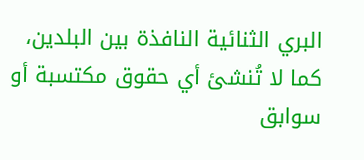البري الثنائية النافذة بين البلدين، كما لا تُنشئ أي حقوق مكتسبة أو سوابق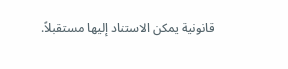قانونية يمكن الاستناد إليها مستقبلاً.